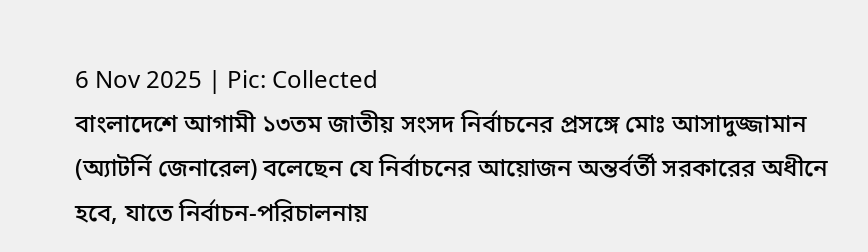6 Nov 2025 | Pic: Collected
বাংলাদেশে আগামী ১৩তম জাতীয় সংসদ নির্বাচনের প্রসঙ্গে মোঃ আসাদুজ্জামান (অ্যাটর্নি জেনারেল) বলেছেন যে নির্বাচনের আয়োজন অন্তর্বর্তী সরকারের অধীনে হবে, যাতে নির্বাচন-পরিচালনায়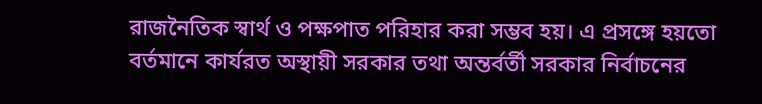রাজনৈতিক স্বার্থ ও পক্ষপাত পরিহার করা সম্ভব হয়। এ প্রসঙ্গে হয়তো বর্তমানে কার্যরত অস্থায়ী সরকার তথা অন্তর্বর্তী সরকার নির্বাচনের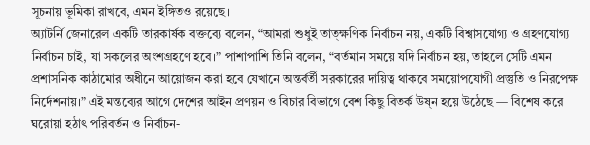সূচনায় ভূমিকা রাখবে, এমন ইঙ্গিতও রয়েছে।
অ্যাটর্নি জেনারেল একটি তারকার্ষক বক্তব্যে বলেন, “আমরা শুধুই তাত্ক্ষণিক নির্বাচন নয়, একটি বিশ্বাসযোগ্য ও গ্রহণযোগ্য নির্বাচন চাই, যা সকলের অংশগ্রহণে হবে।” পাশাপাশি তিনি বলেন, “বর্তমান সময়ে যদি নির্বাচন হয়, তাহলে সেটি এমন প্রশাসনিক কাঠামোর অধীনে আয়োজন করা হবে যেখানে অন্তর্বর্তী সরকারের দায়িত্ব থাকবে সময়োপযোগী প্রস্তুতি ও নিরপেক্ষ নির্দেশনায়।” এই মন্তব্যের আগে দেশের আইন প্রণয়ন ও বিচার বিভাগে বেশ কিছু বিতর্ক উষ্ন হয়ে উঠেছে — বিশেষ করে ঘরোয়া হঠাৎ পরিবর্তন ও নির্বাচন-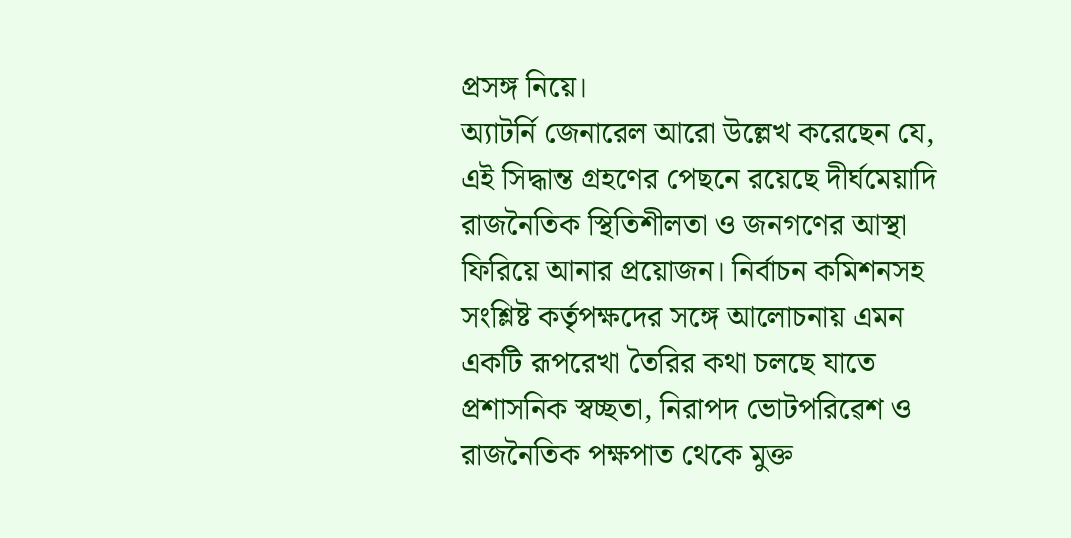প্রসঙ্গ নিয়ে।
অ্যাটর্নি জেনারেল আরো উল্লেখ করেছেন যে, এই সিদ্ধান্ত গ্রহণের পেছনে রয়েছে দীর্ঘমেয়াদি রাজনৈতিক স্থিতিশীলতা ও জনগণের আস্থা ফিরিয়ে আনার প্রয়োজন। নির্বাচন কমিশনসহ সংশ্লিষ্ট কর্তৃপক্ষদের সঙ্গে আলোচনায় এমন একটি রূপরেখা তৈরির কথা চলছে যাতে প্রশাসনিক স্বচ্ছতা, নিরাপদ ভোটপরিৱেশ ও রাজনৈতিক পক্ষপাত থেকে মুক্ত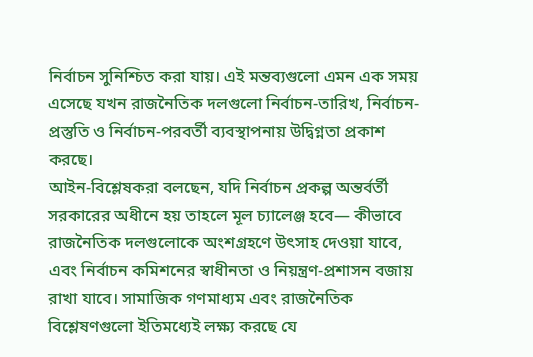নির্বাচন সুনিশ্চিত করা যায়। এই মন্তব্যগুলো এমন এক সময় এসেছে যখন রাজনৈতিক দলগুলো নির্বাচন-তারিখ, নির্বাচন-প্রস্তুতি ও নির্বাচন-পরবর্তী ব্যবস্থাপনায় উদ্বিগ্নতা প্রকাশ করছে।
আইন-বিশ্লেষকরা বলছেন, যদি নির্বাচন প্রকল্প অন্তর্বর্তী সরকারের অধীনে হয় তাহলে মূল চ্যালেঞ্জ হবে— কীভাবে রাজনৈতিক দলগুলোকে অংশগ্রহণে উৎসাহ দেওয়া যাবে, এবং নির্বাচন কমিশনের স্বাধীনতা ও নিয়ন্ত্রণ-প্রশাসন বজায় রাখা যাবে। সামাজিক গণমাধ্যম এবং রাজনৈতিক বিশ্লেষণগুলো ইতিমধ্যেই লক্ষ্য করছে যে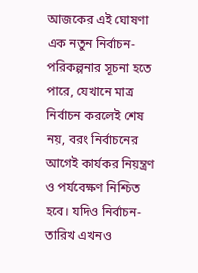আজকের এই ঘোষণা এক নতুন নির্বাচন-পরিকল্পনার সূচনা হতে পারে, যেখানে মাত্র নির্বাচন করলেই শেষ নয়, বরং নির্বাচনের আগেই কার্যকর নিয়ন্ত্রণ ও পর্যবেক্ষণ নিশ্চিত হবে। যদিও নির্বাচন-তারিখ এখনও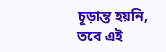চূড়ান্ত হয়নি, তবে এই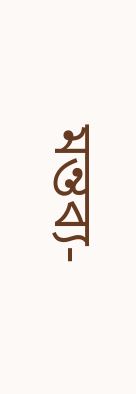মন্তব্য-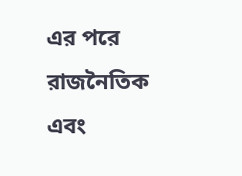এর পরে রাজনৈতিক এবং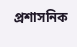প্রশাসনিক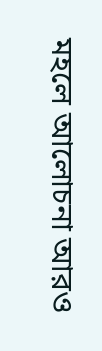মহলে আলোচনা আরও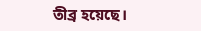তীব্র হয়েছে।